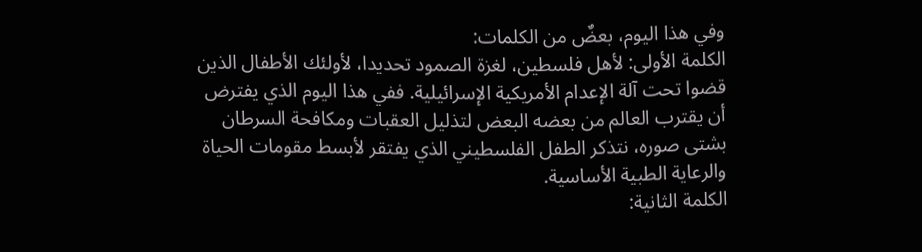وفي هذا اليوم، بعضٌ من الكلمات:
الكلمة الأولى: لأهل فلسطين، لغزة الصمود تحديدا، لأولئك الأطفال الذين قضوا تحت آلة الإعدام الأمريكية الإسرائيلية. ففي هذا اليوم الذي يفترض أن يقترب العالم من بعضه البعض لتذليل العقبات ومكافحة السرطان بشتى صوره، نتذكر الطفل الفلسطيني الذي يفتقر لأبسط مقومات الحياة والرعاية الطبية الأساسية.
الكلمة الثانية: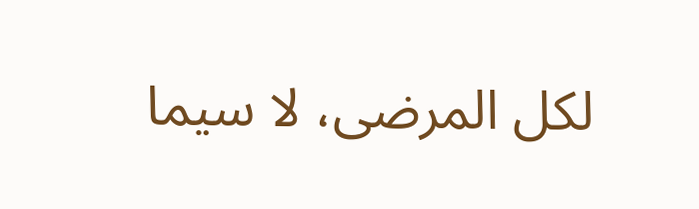لكل المرضى، لا سيما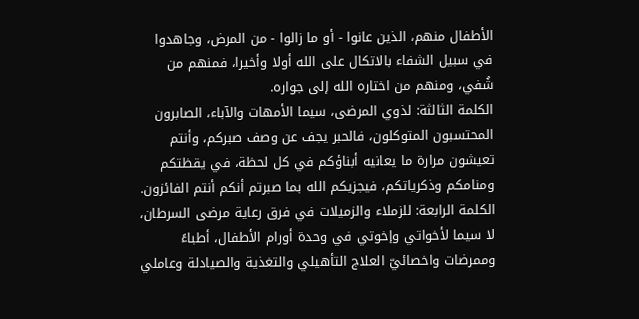الأطفال منهم، الذين عانوا - أو ما زالوا - من المرض، وجاهدوا في سبيل الشفاء بالاتكال على الله أولا وأخيرا، فمنهم من شُفي، ومنهم من اختاره الله إلى جواره.
الكلمة الثالثة: لذوي المرضى، سيما الأمهات والآباء، الصابرون المحتسبون المتوكلون، فالحبر يجف عن وصف صبركم، وأنتم تعيشون مرارة ما يعانيه أبناؤكم في كل لحظة، في يقظتكم ومنامكم وذكرياتكم، فيجزيكم الله بما صبرتم أنكم أنتم الفائزون.
الكلمة الرابعة: للزملاء والزميلات في فرق رعاية مرضى السرطان، لا سيما لأخواتي وإخوتي في وحدة أورام الأطفال، أطباءً وممرضات واخصائيّ العلاج التأهيلي والتغذية والصيادلة وعاملي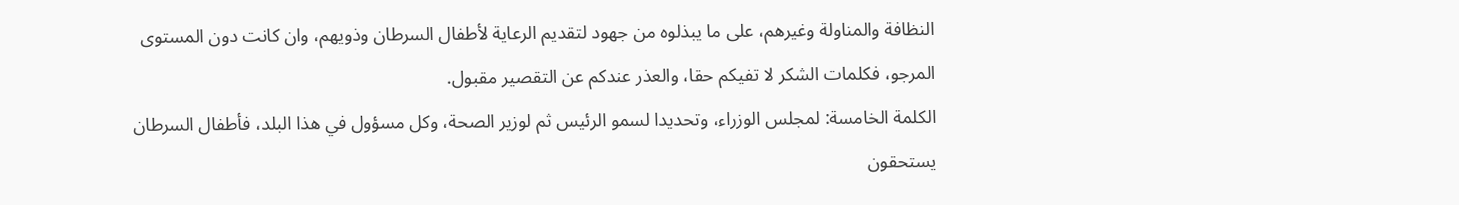النظافة والمناولة وغيرهم، على ما يبذلوه من جهود لتقديم الرعاية لأطفال السرطان وذويهم، وان كانت دون المستوى المرجو، فكلمات الشكر لا تفيكم حقا، والعذر عندكم عن التقصير مقبول.
الكلمة الخامسة: لمجلس الوزراء، وتحديدا لسمو الرئيس ثم لوزير الصحة، وكل مسؤول في هذا البلد، فأطفال السرطان يستحقون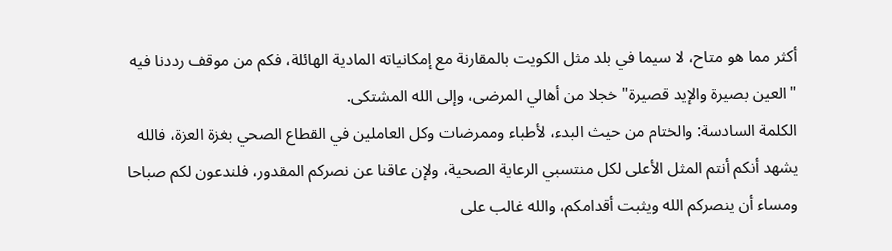أكثر مما هو متاح، لا سيما في بلد مثل الكويت بالمقارنة مع إمكانياته المادية الهائلة، فكم من موقف رددنا فيه "العين بصيرة والإيد قصيرة" خجلا من أهالي المرضى، وإلى الله المشتكى.
الكلمة السادسة: والختام من حيث البدء، لأطباء وممرضات وكل العاملين في القطاع الصحي بغزة العزة، فالله يشهد أنكم أنتم المثل الأعلى لكل منتسبي الرعاية الصحية، ولإن عاقنا عن نصركم المقدور، فلندعون لكم صباحا ومساء أن ينصركم الله ويثبت أقدامكم، والله غالب على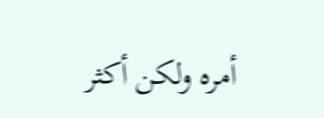أمره ولكن أكثر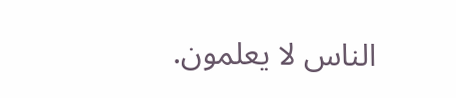الناس لا يعلمون.